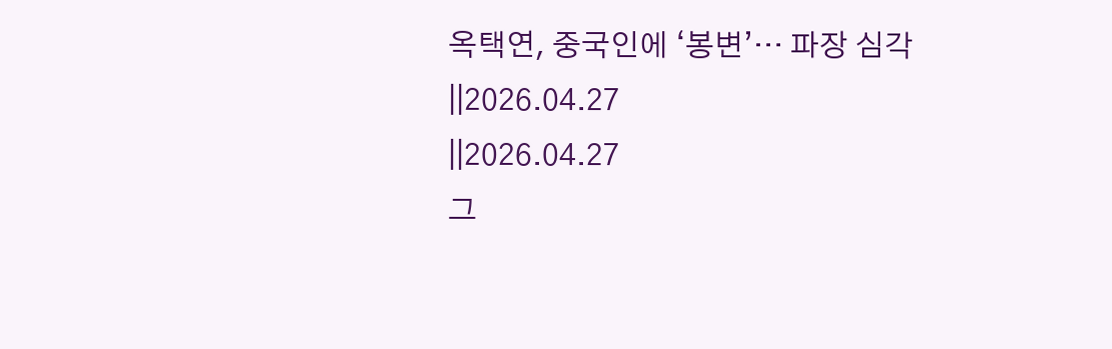옥택연, 중국인에 ‘봉변’… 파장 심각
||2026.04.27
||2026.04.27
그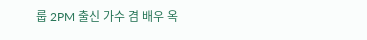룹 2PM 출신 가수 겸 배우 옥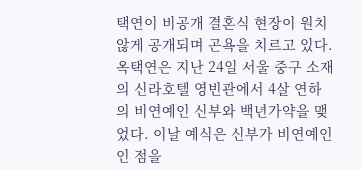택연이 비공개 결혼식 현장이 원치 않게 공개되며 곤욕을 치르고 있다. 옥택연은 지난 24일 서울 중구 소재의 신라호텔 영빈관에서 4살 연하의 비연예인 신부와 백년가약을 맺었다. 이날 예식은 신부가 비연예인인 점을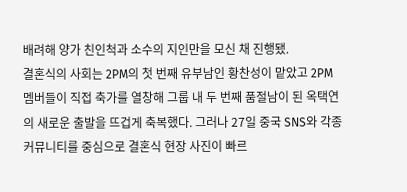배려해 양가 친인척과 소수의 지인만을 모신 채 진행됐.
결혼식의 사회는 2PM의 첫 번째 유부남인 황찬성이 맡았고 2PM 멤버들이 직접 축가를 열창해 그룹 내 두 번째 품절남이 된 옥택연의 새로운 출발을 뜨겁게 축복했다. 그러나 27일 중국 SNS와 각종 커뮤니티를 중심으로 결혼식 현장 사진이 빠르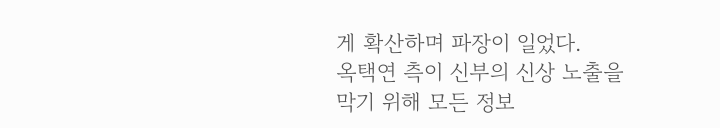게 확산하며 파장이 일었다.
옥택연 측이 신부의 신상 노출을 막기 위해 모든 정보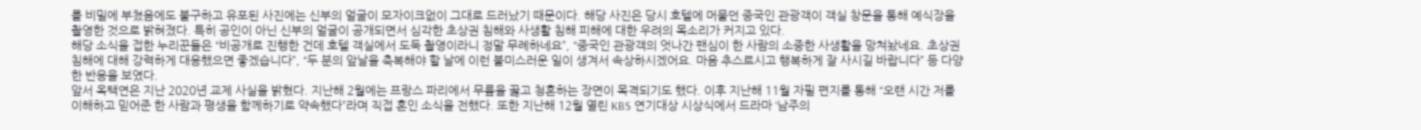를 비밀에 부쳤음에도 불구하고 유포된 사진에는 신부의 얼굴이 모자이크없이 그대로 드러났기 때문이다. 해당 사진은 당시 호텔에 머물던 중국인 관광객이 객실 창문을 통해 예식장을 촬영한 것으로 밝혀졌다. 특히 공인이 아닌 신부의 얼굴이 공개되면서 심각한 초상권 침해와 사생활 침해 피해에 대한 우려의 목소리가 커지고 있다.
해당 소식을 접한 누리꾼들은 “비공개로 진행한 건데 호텔 객실에서 도둑 촬영이라니 정말 무례하네요”, “중국인 관광객의 엇나간 팬심이 한 사람의 소중한 사생활을 망쳐놨네요. 초상권 침해에 대해 강력하게 대응했으면 좋겠습니다”, “두 분의 앞날을 축복해야 할 날에 이런 불미스러운 일이 생겨서 속상하시겠어요. 마음 추스르시고 행복하게 잘 사시길 바랍니다” 등 다양한 반응을 보였다.
앞서 옥택연은 지난 2020년 교제 사실을 밝혔다. 지난해 2월에는 프랑스 파리에서 무릎을 꿇고 청혼하는 장면이 목격되기도 했다. 이후 지난해 11월 자필 편지를 통해 “오랜 시간 저를 이해하고 믿어준 한 사람과 평생을 함께하기로 약속했다”라며 직접 혼인 소식을 전했다. 또한 지난해 12월 열린 KBS 연기대상 시상식에서 드라마 ‘남주의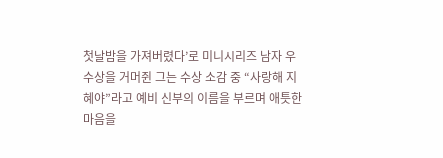첫날밤을 가져버렸다’로 미니시리즈 남자 우수상을 거머쥔 그는 수상 소감 중 “사랑해 지혜야”라고 예비 신부의 이름을 부르며 애틋한 마음을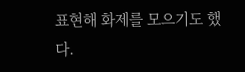표현해 화제를 모으기도 했다.